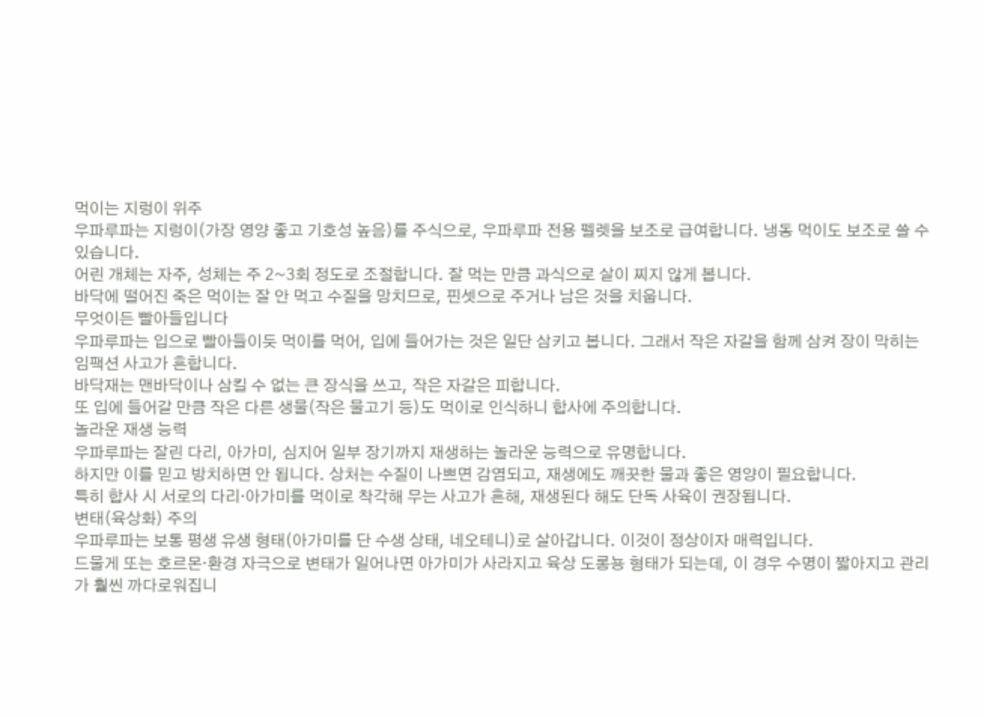먹이는 지렁이 위주
우파루파는 지렁이(가장 영양 좋고 기호성 높음)를 주식으로, 우파루파 전용 펠렛을 보조로 급여합니다. 냉동 먹이도 보조로 쓸 수 있습니다.
어린 개체는 자주, 성체는 주 2~3회 정도로 조절합니다. 잘 먹는 만큼 과식으로 살이 찌지 않게 봅니다.
바닥에 떨어진 죽은 먹이는 잘 안 먹고 수질을 망치므로, 핀셋으로 주거나 남은 것을 치웁니다.
무엇이든 빨아들입니다
우파루파는 입으로 빨아들이듯 먹이를 먹어, 입에 들어가는 것은 일단 삼키고 봅니다. 그래서 작은 자갈을 함께 삼켜 장이 막히는 임팩션 사고가 흔합니다.
바닥재는 맨바닥이나 삼킬 수 없는 큰 장식을 쓰고, 작은 자갈은 피합니다.
또 입에 들어갈 만큼 작은 다른 생물(작은 물고기 등)도 먹이로 인식하니 합사에 주의합니다.
놀라운 재생 능력
우파루파는 잘린 다리, 아가미, 심지어 일부 장기까지 재생하는 놀라운 능력으로 유명합니다.
하지만 이를 믿고 방치하면 안 됩니다. 상처는 수질이 나쁘면 감염되고, 재생에도 깨끗한 물과 좋은 영양이 필요합니다.
특히 합사 시 서로의 다리·아가미를 먹이로 착각해 무는 사고가 흔해, 재생된다 해도 단독 사육이 권장됩니다.
변태(육상화) 주의
우파루파는 보통 평생 유생 형태(아가미를 단 수생 상태, 네오테니)로 살아갑니다. 이것이 정상이자 매력입니다.
드물게 또는 호르몬·환경 자극으로 변태가 일어나면 아가미가 사라지고 육상 도롱뇽 형태가 되는데, 이 경우 수명이 짧아지고 관리가 훨씬 까다로워집니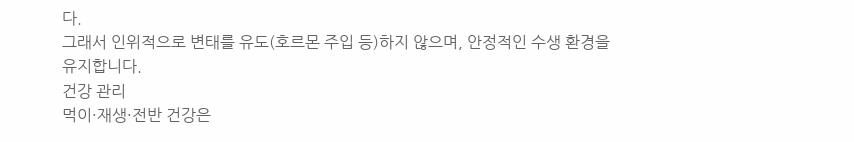다.
그래서 인위적으로 변태를 유도(호르몬 주입 등)하지 않으며, 안정적인 수생 환경을 유지합니다.
건강 관리
먹이·재생·전반 건강은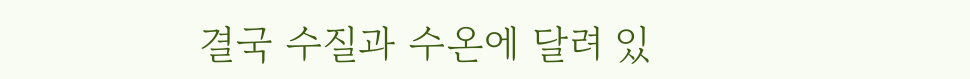결국 수질과 수온에 달려 있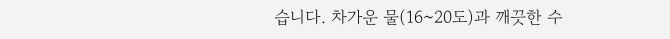습니다. 차가운 물(16~20도)과 깨끗한 수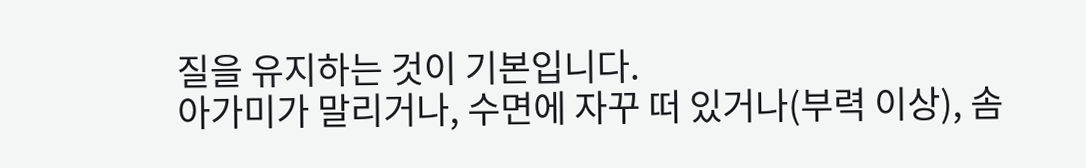질을 유지하는 것이 기본입니다.
아가미가 말리거나, 수면에 자꾸 떠 있거나(부력 이상), 솜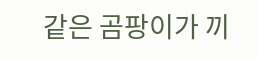같은 곰팡이가 끼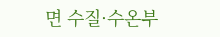면 수질·수온부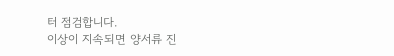터 점검합니다.
이상이 지속되면 양서류 진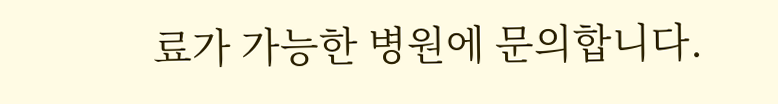료가 가능한 병원에 문의합니다.